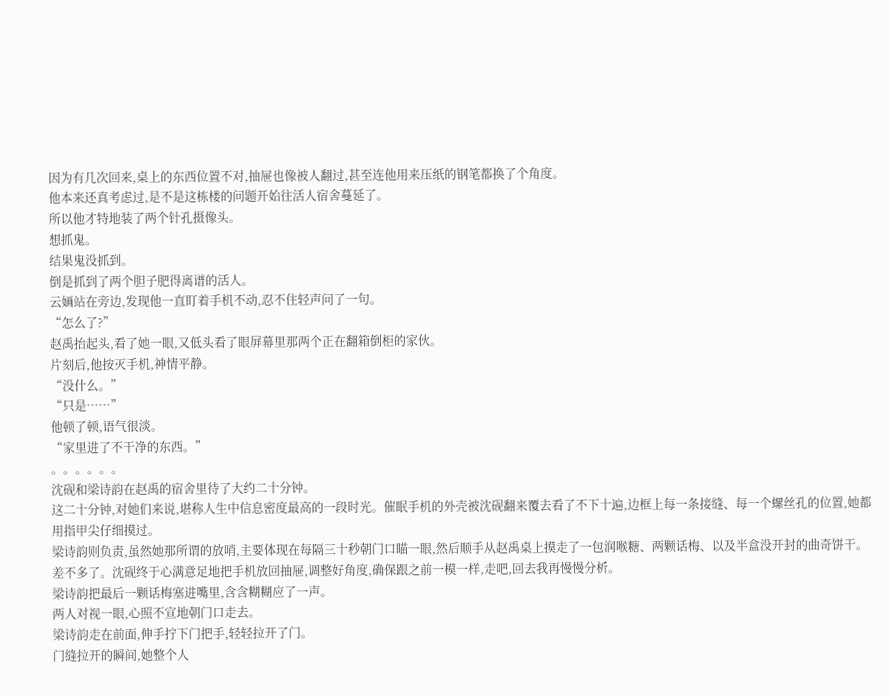因为有几次回来,桌上的东西位置不对,抽屉也像被人翻过,甚至连他用来压纸的钢笔都换了个角度。
他本来还真考虑过,是不是这栋楼的问题开始往活人宿舍蔓延了。
所以他才特地装了两个针孔摄像头。
想抓鬼。
结果鬼没抓到。
倒是抓到了两个胆子肥得离谱的活人。
云婳站在旁边,发现他一直盯着手机不动,忍不住轻声问了一句。
“怎么了?”
赵禹抬起头,看了她一眼,又低头看了眼屏幕里那两个正在翻箱倒柜的家伙。
片刻后,他按灭手机,神情平静。
“没什么。”
“只是……”
他顿了顿,语气很淡。
“家里进了不干净的东西。”
。。。。。。
沈砚和梁诗韵在赵禹的宿舍里待了大约二十分钟。
这二十分钟,对她们来说,堪称人生中信息密度最高的一段时光。催眠手机的外壳被沈砚翻来覆去看了不下十遍,边框上每一条接缝、每一个螺丝孔的位置,她都用指甲尖仔细摸过。
梁诗韵则负责,虽然她那所谓的放哨,主要体现在每隔三十秒朝门口瞄一眼,然后顺手从赵禹桌上摸走了一包润喉糖、两颗话梅、以及半盒没开封的曲奇饼干。
差不多了。沈砚终于心满意足地把手机放回抽屉,调整好角度,确保跟之前一模一样,走吧,回去我再慢慢分析。
梁诗韵把最后一颗话梅塞进嘴里,含含糊糊应了一声。
两人对视一眼,心照不宣地朝门口走去。
梁诗韵走在前面,伸手拧下门把手,轻轻拉开了门。
门缝拉开的瞬间,她整个人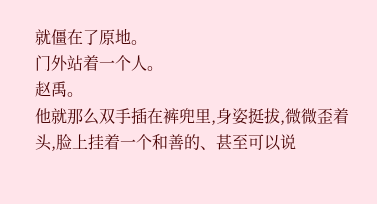就僵在了原地。
门外站着一个人。
赵禹。
他就那么双手插在裤兜里,身姿挺拔,微微歪着头,脸上挂着一个和善的、甚至可以说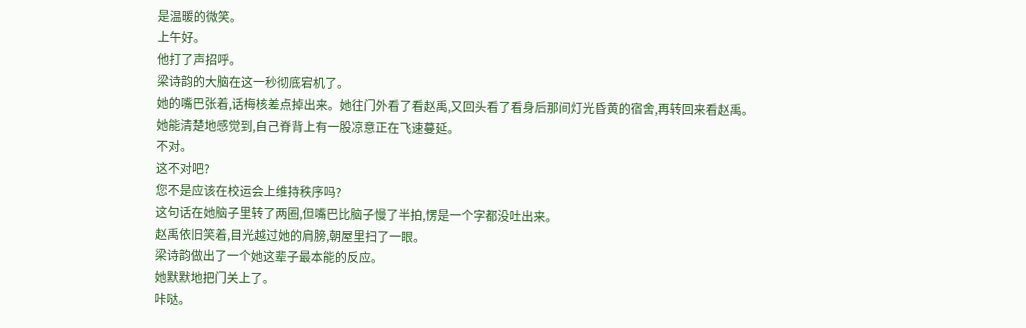是温暖的微笑。
上午好。
他打了声招呼。
梁诗韵的大脑在这一秒彻底宕机了。
她的嘴巴张着,话梅核差点掉出来。她往门外看了看赵禹,又回头看了看身后那间灯光昏黄的宿舍,再转回来看赵禹。
她能清楚地感觉到,自己脊背上有一股凉意正在飞速蔓延。
不对。
这不对吧?
您不是应该在校运会上维持秩序吗?
这句话在她脑子里转了两圈,但嘴巴比脑子慢了半拍,愣是一个字都没吐出来。
赵禹依旧笑着,目光越过她的肩膀,朝屋里扫了一眼。
梁诗韵做出了一个她这辈子最本能的反应。
她默默地把门关上了。
咔哒。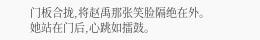门板合拢,将赵禹那张笑脸隔绝在外。
她站在门后,心跳如擂鼓。